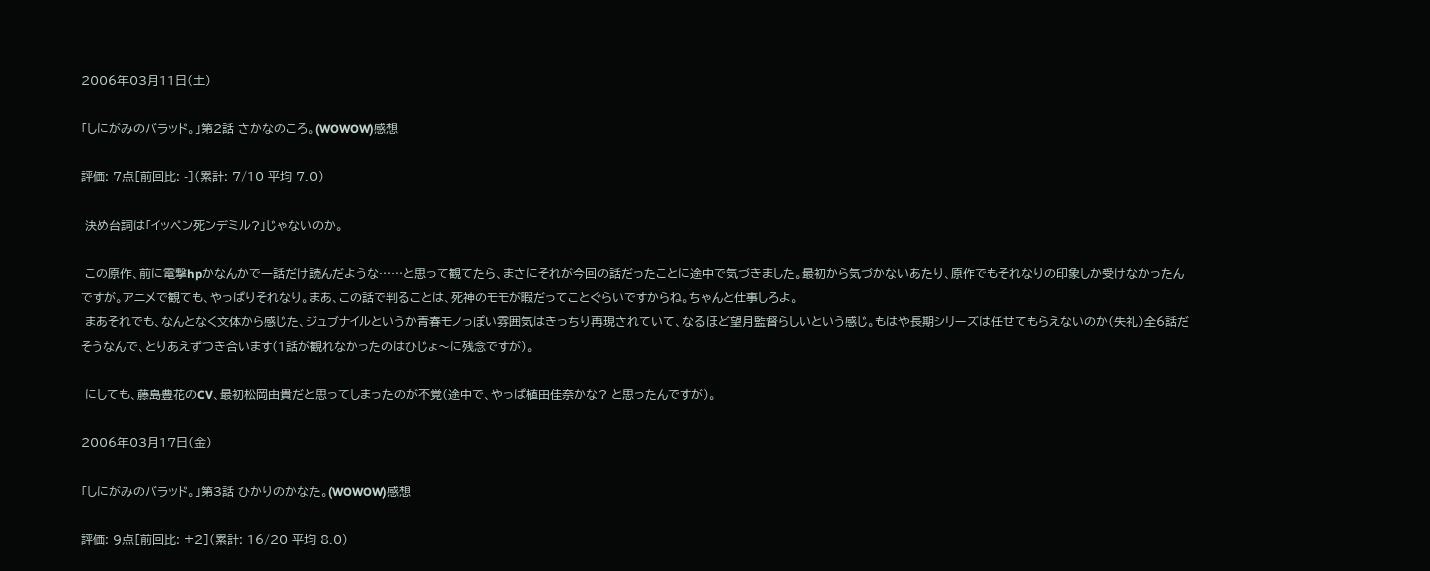2006年03月11日(土)

「しにがみのバラッド。」第2話 さかなのころ。(WOWOW)感想

評価: 7点[前回比: -](累計: 7/10 平均 7.0)

 決め台詞は「イッペン死ンデミル?」じゃないのか。

 この原作、前に電撃hpかなんかで一話だけ読んだような……と思って観てたら、まさにそれが今回の話だったことに途中で気づきました。最初から気づかないあたり、原作でもそれなりの印象しか受けなかったんですが。アニメで観ても、やっぱりそれなり。まあ、この話で判ることは、死神のモモが暇だってことぐらいですからね。ちゃんと仕事しろよ。
 まあそれでも、なんとなく文体から感じた、ジュブナイルというか青春モノっぽい雰囲気はきっちり再現されていて、なるほど望月監督らしいという感じ。もはや長期シリーズは任せてもらえないのか(失礼)全6話だそうなんで、とりあえずつき合います(1話が観れなかったのはひじょ〜に残念ですが)。

 にしても、藤島豊花のCV、最初松岡由貴だと思ってしまったのが不覚(途中で、やっぱ植田佳奈かな? と思ったんですが)。

2006年03月17日(金)

「しにがみのバラッド。」第3話 ひかりのかなた。(WOWOW)感想

評価: 9点[前回比: +2](累計: 16/20 平均 8.0)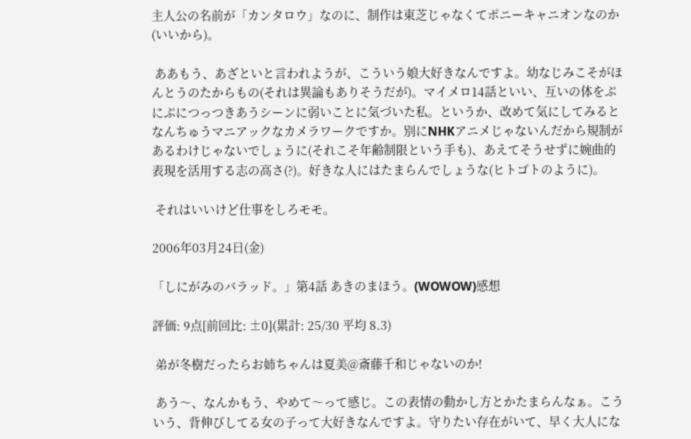主人公の名前が「カンタロウ」なのに、制作は東芝じゃなくてポニーキャニオンなのか(いいから)。

 ああもう、あざといと言われようが、こういう娘大好きなんですよ。幼なじみこそがほんとうのたからもの(それは異論もありそうだが)。マイメロ14話といい、互いの体をぷにぷにつっつきあうシーンに弱いことに気づいた私。というか、改めて気にしてみるとなんちゅうマニアックなカメラワークですか。別にNHKアニメじゃないんだから規制があるわけじゃないでしょうに(それこそ年齢制限という手も)、あえてそうせずに婉曲的表現を活用する志の高さ(?)。好きな人にはたまらんでしょうな(ヒトゴトのように)。

 それはいいけど仕事をしろモモ。

2006年03月24日(金)

「しにがみのバラッド。」第4話 あきのまほう。(WOWOW)感想

評価: 9点[前回比: ±0](累計: 25/30 平均 8.3)

 弟が冬樹だったらお姉ちゃんは夏美@斎藤千和じゃないのか!

 あう〜、なんかもう、やめて〜って感じ。この表情の動かし方とかたまらんなぁ。こういう、背伸びしてる女の子って大好きなんですよ。守りたい存在がいて、早く大人にな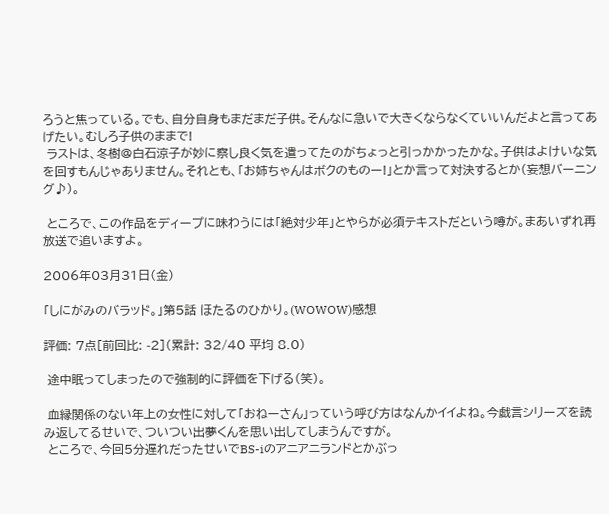ろうと焦っている。でも、自分自身もまだまだ子供。そんなに急いで大きくならなくていいんだよと言ってあげたい。むしろ子供のままで!
 ラストは、冬樹@白石涼子が妙に察し良く気を遣ってたのがちょっと引っかかったかな。子供はよけいな気を回すもんじゃありません。それとも、「お姉ちゃんはボクのものー!」とか言って対決するとか(妄想バーニング♪)。

 ところで、この作品をディープに味わうには「絶対少年」とやらが必須テキストだという噂が。まあいずれ再放送で追いますよ。

2006年03月31日(金)

「しにがみのバラッド。」第5話 ほたるのひかり。(WOWOW)感想

評価: 7点[前回比: -2](累計: 32/40 平均 8.0)

 途中眠ってしまったので強制的に評価を下げる(笑)。

 血縁関係のない年上の女性に対して「おねーさん」っていう呼び方はなんかイイよね。今戯言シリーズを読み返してるせいで、ついつい出夢くんを思い出してしまうんですが。
 ところで、今回5分遅れだったせいでBS-iのアニアニランドとかぶっ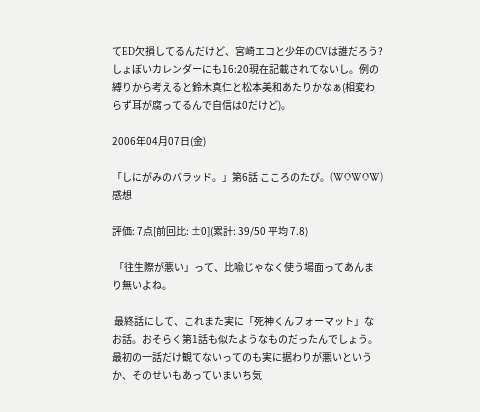てED欠損してるんだけど、宮崎エコと少年のCVは誰だろう? しょぼいカレンダーにも16:20現在記載されてないし。例の縛りから考えると鈴木真仁と松本美和あたりかなぁ(相変わらず耳が腐ってるんで自信は0だけど)。

2006年04月07日(金)

「しにがみのバラッド。」第6話 こころのたび。(WOWOW)感想

評価: 7点[前回比: ±0](累計: 39/50 平均 7.8)

 「往生際が悪い」って、比喩じゃなく使う場面ってあんまり無いよね。

 最終話にして、これまた実に「死神くんフォーマット」なお話。おそらく第1話も似たようなものだったんでしょう。最初の一話だけ観てないってのも実に据わりが悪いというか、そのせいもあっていまいち気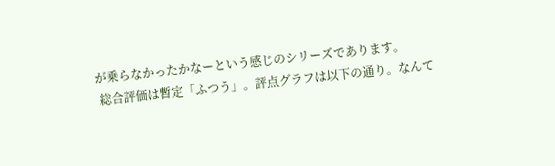が乗らなかったかなーという感じのシリーズであります。
 総合評価は暫定「ふつう」。評点グラフは以下の通り。なんて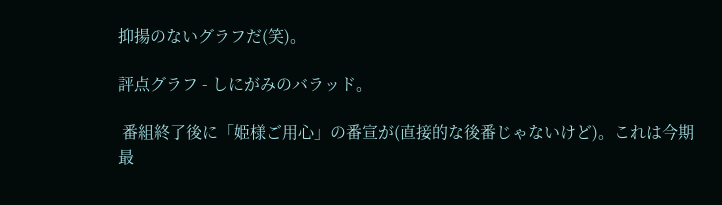抑揚のないグラフだ(笑)。

評点グラフ - しにがみのバラッド。

 番組終了後に「姫様ご用心」の番宣が(直接的な後番じゃないけど)。これは今期最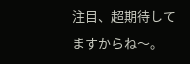注目、超期待してますからね〜。